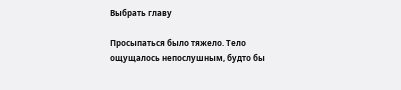Выбрать главу

Просыпаться было тяжело. Тело ощущалось непослушным, будто бы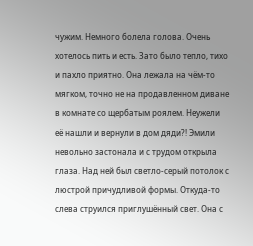чужим. Немного болела голова. Очень хотелось пить и есть. Зато было тепло, тихо и пахло приятно. Она лежала на чём-то мягком, точно не на продавленном диване в комнате со щербатым роялем. Неужели её нашли и вернули в дом дяди?! Эмили невольно застонала и с трудом открыла глаза. Над ней был светло-серый потолок с люстрой причудливой формы. Откуда-то слева струился приглушённый свет. Она с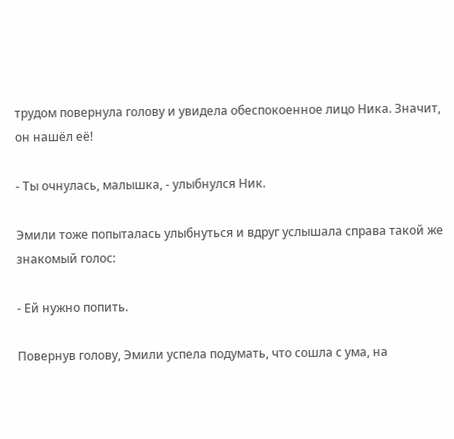трудом повернула голову и увидела обеспокоенное лицо Ника. Значит, он нашёл её!

- Ты очнулась, малышка, - улыбнулся Ник.

Эмили тоже попыталась улыбнуться и вдруг услышала справа такой же знакомый голос:

- Ей нужно попить.

Повернув голову, Эмили успела подумать, что сошла с ума, на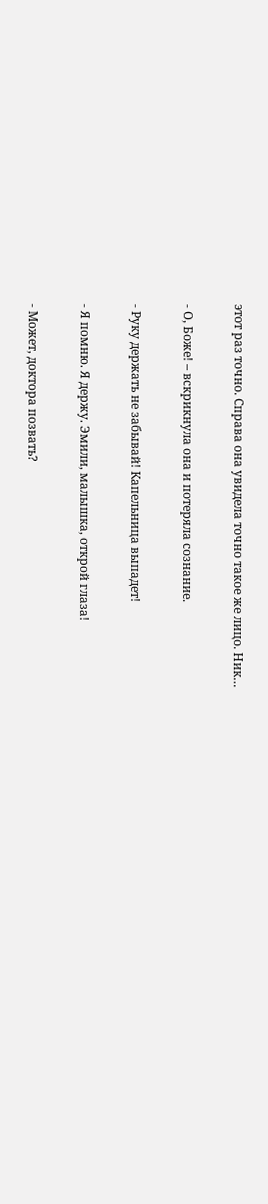этот раз точно. Справа она увидела точно такое же лицо. Ник…

- О, Боже! – вскрикнула она и потеряла сознание.

- Руку держать не забывай! Капельница выпадет!

- Я помню. Я держу. Эмили, малышка, открой глаза!

- Может, доктора позвать?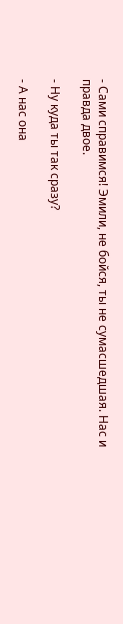- Сами справимся! Эмили, не бойся, ты не сумасшедшая. Нас и правда двое.

- Ну куда ты так сразу?

- А нас она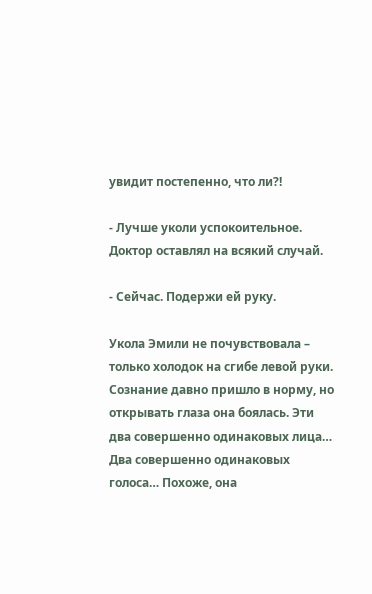увидит постепенно, что ли?!

- Лучше уколи успокоительное. Доктор оставлял на всякий случай.

- Сейчас. Подержи ей руку.

Укола Эмили не почувствовала – только холодок на сгибе левой руки. Сознание давно пришло в норму, но открывать глаза она боялась. Эти два совершенно одинаковых лица… Два совершенно одинаковых голоса… Похоже, она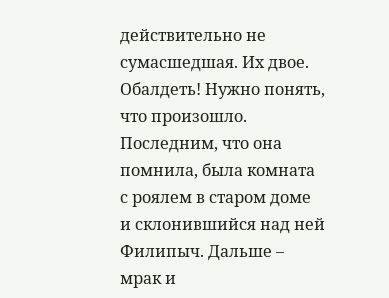действительно не сумасшедшая. Их двое. Обалдеть! Нужно понять, что произошло. Последним, что она помнила, была комната с роялем в старом доме и склонившийся над ней Филипыч. Дальше – мрак и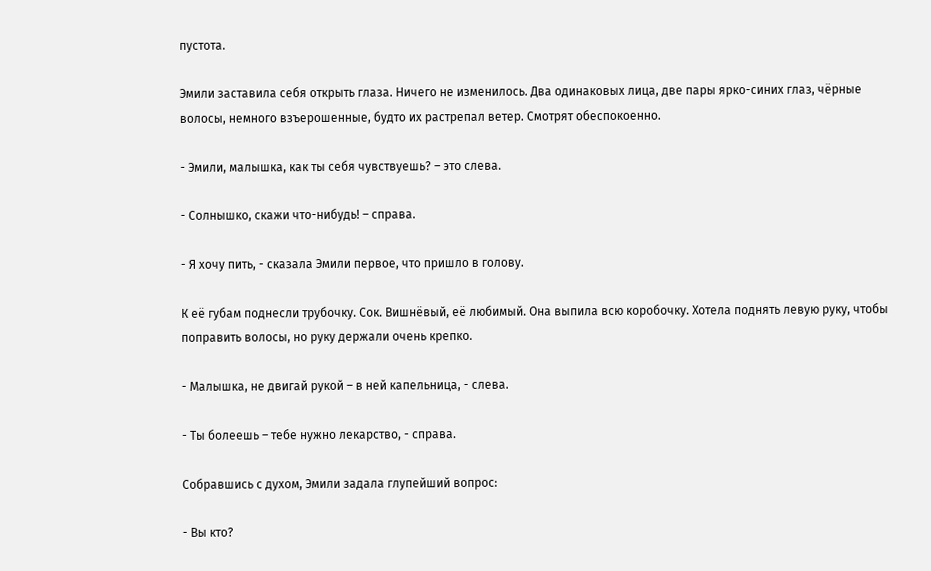пустота.

Эмили заставила себя открыть глаза. Ничего не изменилось. Два одинаковых лица, две пары ярко-синих глаз, чёрные волосы, немного взъерошенные, будто их растрепал ветер. Смотрят обеспокоенно.

- Эмили, малышка, как ты себя чувствуешь? – это слева.

- Солнышко, скажи что-нибудь! – справа.

- Я хочу пить, - сказала Эмили первое, что пришло в голову.

К её губам поднесли трубочку. Сок. Вишнёвый, её любимый. Она выпила всю коробочку. Хотела поднять левую руку, чтобы поправить волосы, но руку держали очень крепко.

- Малышка, не двигай рукой – в ней капельница, - слева.

- Ты болеешь – тебе нужно лекарство, - справа.

Собравшись с духом, Эмили задала глупейший вопрос:

- Вы кто?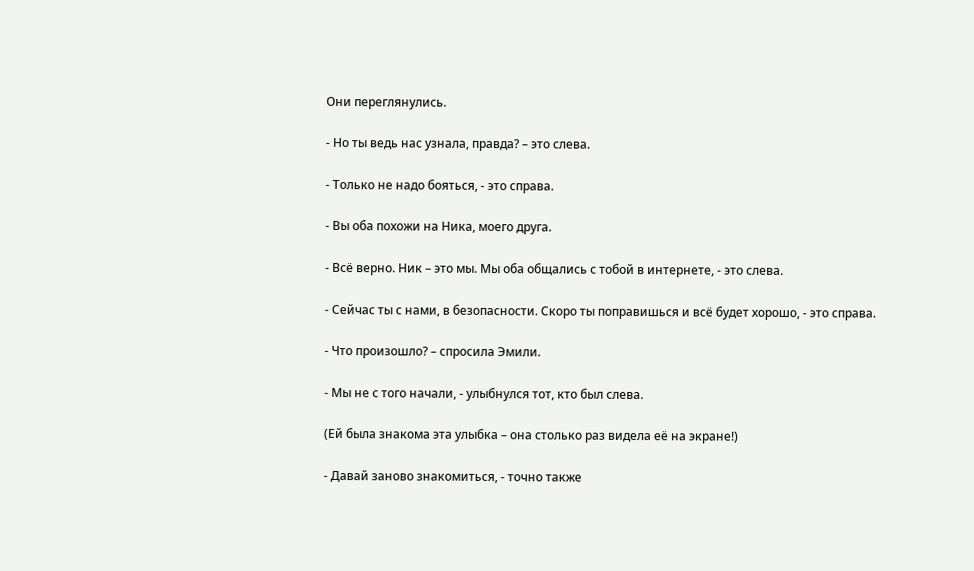Они переглянулись.

- Но ты ведь нас узнала, правда? – это слева.

- Только не надо бояться, - это справа.

- Вы оба похожи на Ника, моего друга.

- Всё верно. Ник – это мы. Мы оба общались с тобой в интернете, - это слева.

- Сейчас ты с нами, в безопасности. Скоро ты поправишься и всё будет хорошо, - это справа.

- Что произошло? – спросила Эмили.

- Мы не с того начали, - улыбнулся тот, кто был слева.

(Ей была знакома эта улыбка – она столько раз видела её на экране!)

- Давай заново знакомиться, - точно также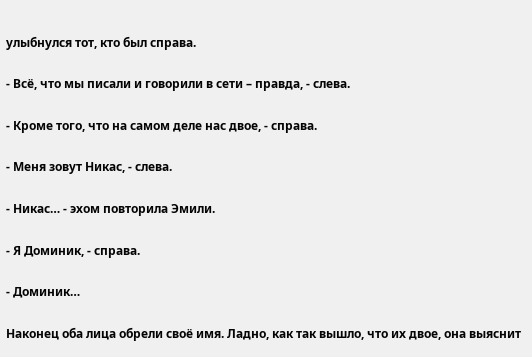улыбнулся тот, кто был справа.

- Всё, что мы писали и говорили в сети – правда, - слева.

- Кроме того, что на самом деле нас двое, - справа.

- Меня зовут Никас, - слева.

- Никас… - эхом повторила Эмили.

- Я Доминик, - справа.

- Доминик…

Наконец оба лица обрели своё имя. Ладно, как так вышло, что их двое, она выяснит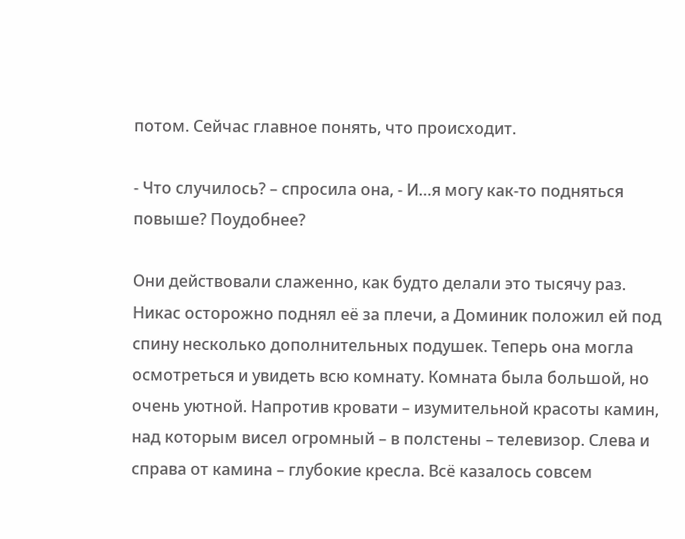потом. Сейчас главное понять, что происходит.

- Что случилось? – спросила она, - И…я могу как-то подняться повыше? Поудобнее?

Они действовали слаженно, как будто делали это тысячу раз. Никас осторожно поднял её за плечи, а Доминик положил ей под спину несколько дополнительных подушек. Теперь она могла осмотреться и увидеть всю комнату. Комната была большой, но очень уютной. Напротив кровати – изумительной красоты камин, над которым висел огромный – в полстены – телевизор. Слева и справа от камина – глубокие кресла. Всё казалось совсем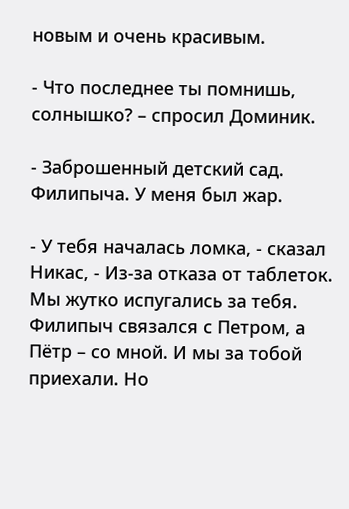новым и очень красивым.

- Что последнее ты помнишь, солнышко? – спросил Доминик.

- Заброшенный детский сад. Филипыча. У меня был жар.

- У тебя началась ломка, - сказал Никас, - Из-за отказа от таблеток. Мы жутко испугались за тебя. Филипыч связался с Петром, а Пётр – со мной. И мы за тобой приехали. Но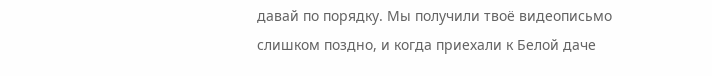давай по порядку. Мы получили твоё видеописьмо слишком поздно, и когда приехали к Белой даче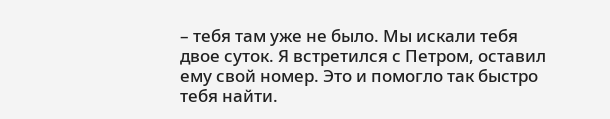– тебя там уже не было. Мы искали тебя двое суток. Я встретился с Петром, оставил ему свой номер. Это и помогло так быстро тебя найти.